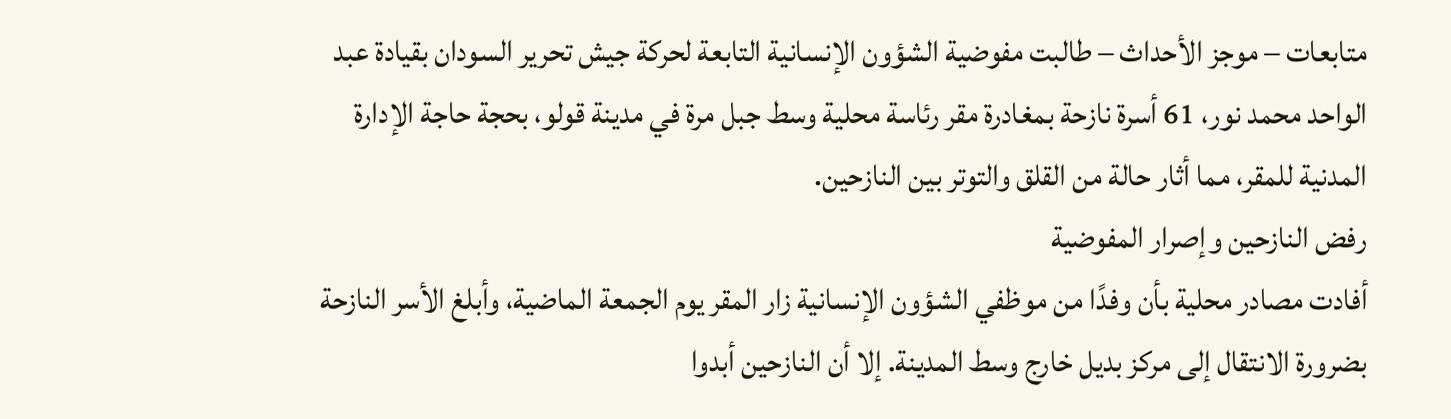متابعات – موجز الأحداث – طالبت مفوضية الشؤون الإنسانية التابعة لحركة جيش تحرير السودان بقيادة عبد الواحد محمد نور، 61 أسرة نازحة بمغادرة مقر رئاسة محلية وسط جبل مرة في مدينة قولو، بحجة حاجة الإدارة المدنية للمقر، مما أثار حالة من القلق والتوتر بين النازحين.
رفض النازحين وإصرار المفوضية
أفادت مصادر محلية بأن وفدًا من موظفي الشؤون الإنسانية زار المقر يوم الجمعة الماضية، وأبلغ الأسر النازحة بضرورة الانتقال إلى مركز بديل خارج وسط المدينة. إلا أن النازحين أبدوا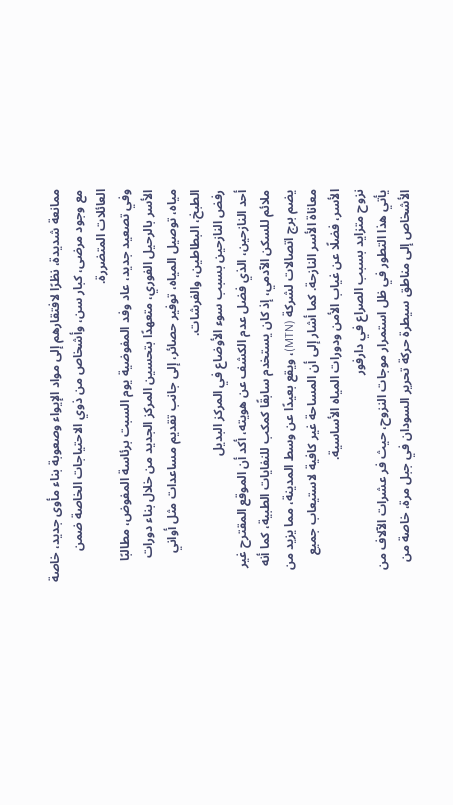ممانعة شديدة، نظرًا لافتقارهم إلى مواد الإيواء وصعوبة بناء مأوى جديد، خاصة مع وجود مرضى، كبار سن، وأشخاص من ذوي الاحتياجات الخاصة ضمن العائلات المتضررة.
وفي تصعيد جديد، عاد وفد المفوضية يوم السبت برئاسة المفوض، مطالبًا الأسر بالرحيل الفوري، متعهدًا بتحسين المركز الجديد من خلال بناء دورات مياه، توصيل المياه، توفير حصائر، إلى جانب تقديم مساعدات مثل أواني الطبخ، البطاطين، والفرشات.
رفض النازحين بسبب سوء الأوضاع في المركز البديل
أحد النازحين، الذي فضل عدم الكشف عن هويته، أكد أن الموقع المقترح غير ملائم للسكن الآدمي، إذ كان يستخدم سابقًا كمكب للنفايات الطبية، كما أنه يضم برج اتصالات لشركة (MTN)، ويقع بعيدًا عن وسط المدينة، مما يزيد من معاناة الأسر النازحة. كما أشار إلى أن المساحة غير كافية لاستيعاب جميع الأسر، فضلًا عن غياب الأمن ودورات المياه الأساسية.
نزوح متزايد بسبب الصراع في دارفور
يأتي هذا التطور في ظل استمرار موجات النزوح، حيث فر عشرات الآلاف من الأشخاص إلى مناطق سيطرة حركة تحرير السودان في جبل مرة، خاصة من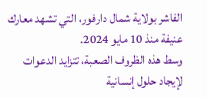الفاشر بولاية شمال دارفور، التي تشهد معارك عنيفة منذ 10 مايو 2024.
وسط هذه الظروف الصعبة، تتزايد الدعوات لإيجاد حلول إنسانية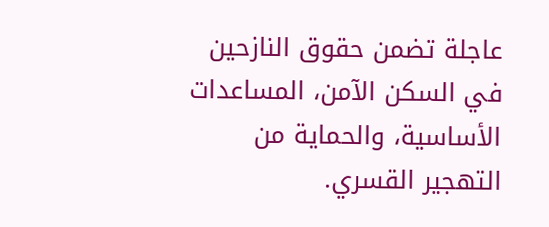عاجلة تضمن حقوق النازحين في السكن الآمن، المساعدات الأساسية، والحماية من التهجير القسري.